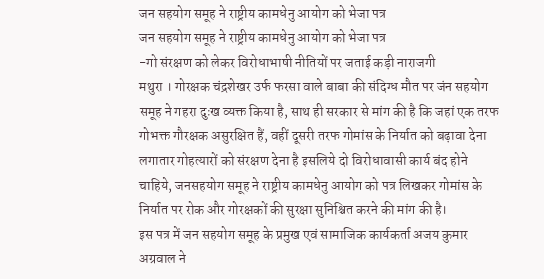जन सहयोग समूह ने राष्ट्रीय कामधेनु आयोग को भेजा पत्र
जन सहयोग समूह ने राष्ट्रीय कामधेनु आयोग को भेजा पत्र
-गो संरक्षण को लेकर विरोधाभाषी नीतियों पर जताई कड़ी नाराजगी
मथुरा । गोरक्षक चंद्रशेखर उर्फ फरसा वाले बाबा की संदिग्ध मौत पर जंन सहयोग समूह ने गहरा दुःख व्यक्त किया है, साथ ही सरकार से मांग की है कि जहां एक तरफ गोभक्त गौरक्षक असुरक्षित हैं, वहीं दूसरी तरफ गोमांस के निर्यात को बढ़ावा देना लगातार गोहत्यारों को संरक्षण देना है इसलिये दो विरोधावासी कार्य बंद होने चाहिये, जनसहयोग समूह ने राष्ट्रीय कामधेनु आयोग को पत्र लिखकर गोमांस के निर्यात पर रोक और गोरक्षकों की सुरक्षा सुनिश्चित करने की मांग की है।
इस पत्र में जन सहयोग समूह के प्रमुख एवं सामाजिक कार्यकर्ता अजय कुमार अग्रवाल ने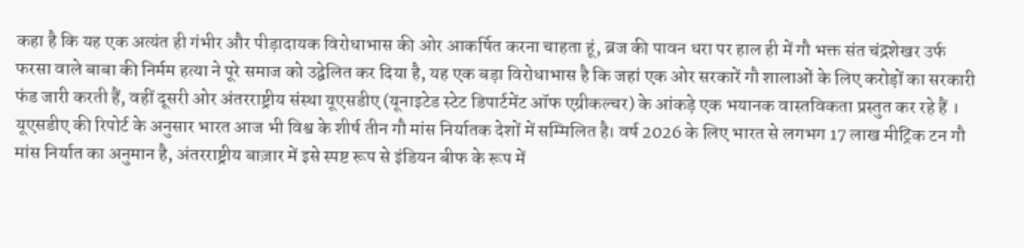कहा है कि यह एक अत्यंत ही गंभीर और पीड़ादायक विरोधाभास की ओर आकर्षित करना चाहता हूं, ब्रज की पावन धरा पर हाल ही में गौ भक्त संत चंद्रशेखर उर्फ फरसा वाले बाबा की निर्मम हत्या ने पूरे समाज को उद्वेलित कर दिया है, यह एक बड़ा विरोधाभास है कि जहां एक ओर सरकारें गौ शालाओं के लिए करोड़ों का सरकारी फंड जारी करती हैं, वहीं दूसरी ओर अंतरराष्ट्रीय संस्था यूएसडीए (यूनाइटेड स्टेट डिपार्टमेंट ऑफ एग्रीकल्चर) के आंकड़े एक भयानक वास्तविकता प्रस्तुत कर रहे हैं ।
यूएसडीए की रिपोर्ट के अनुसार भारत आज भी विश्व के शीर्ष तीन गौ मांस निर्यातक देशों में सम्मिलित है। वर्ष 2026 के लिए भारत से लगभग 17 लाख मीट्रिक टन गौ मांस निर्यात का अनुमान है, अंतरराष्ट्रीय बाज़ार में इसे स्पष्ट रूप से इंडियन बीफ के रूप में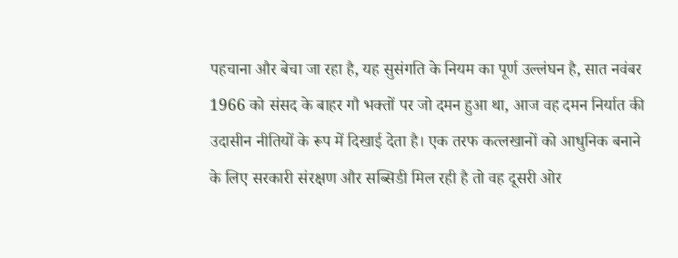पहचाना और बेचा जा रहा है, यह सुसंगति के नियम का पूर्ण उल्लंघन है, सात नवंबर 1966 को संसद के बाहर गौ भक्तों पर जो दमन हुआ था, आज वह दमन निर्यात की उदासीन नीतियों के रूप में दिखाई देता है। एक तरफ कत्लखानों को आधुनिक बनाने के लिए सरकारी संरक्षण और सब्सिडी मिल रही है तो वह दूसरी ओर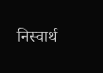निस्वार्थ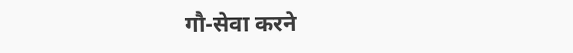गौ-सेवा करने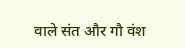वाले संत और गौ वंश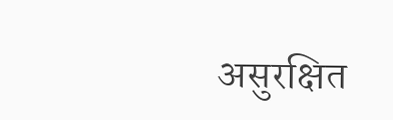असुरक्षित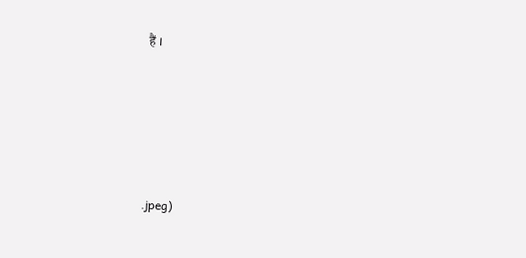हैं ।







.jpeg)